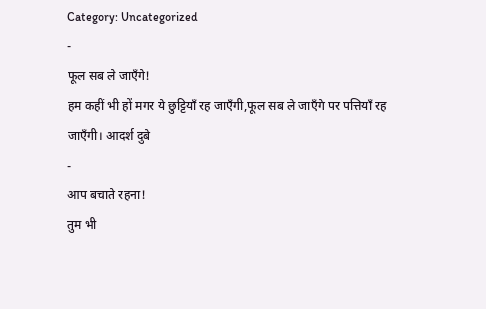Category: Uncategorized
-
फूल सब ले जाएँगे!
हम कहीं भी हों मगर ये छुट्टियाँ रह जाएँगी,फूल सब ले जाएँगे पर पत्तियाँ रह जाएँगी। आदर्श दुबे
-
आप बचाते रहना!
तुम भी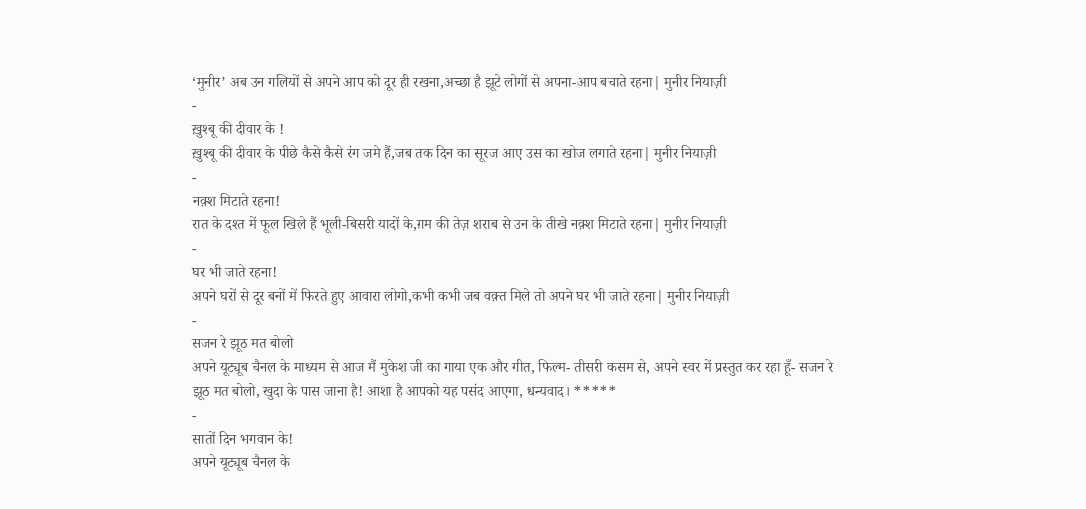‘मुनीर’ अब उन गलियों से अपने आप को दूर ही रखना,अच्छा है झूटे लोगों से अपना-आप बचाते रहना| मुनीर नियाज़ी
-
ख़ुश्बू की दीवार के !
ख़ुश्बू की दीवार के पीछे कैसे कैसे रंग जमे हैं,जब तक दिन का सूरज आए उस का खोज लगाते रहना| मुनीर नियाज़ी
-
नक़्श मिटाते रहना!
रात के दश्त में फूल खिले हैं भूली-बिसरी यादों के,ग़म की तेज़ शराब से उन के तीखे नक़्श मिटाते रहना| मुनीर नियाज़ी
-
घर भी जाते रहना!
अपने घरों से दूर बनों में फिरते हुए आवारा लोगो,कभी कभी जब वक़्त मिले तो अपने घर भी जाते रहना| मुनीर नियाज़ी
-
सजन रे झूठ मत बोलो
अपने यूट्यूब चैनल के माध्यम से आज मैं मुकेश जी का गाया एक और गीत, फिल्म- तीसरी कसम से, अपने स्वर में प्रस्तुत कर रहा हूँ- सजन रे झूठ मत बोलो, खुदा के पास जाना है! आशा है आपको यह पसंद आएगा, धन्यवाद। *****
-
सातों दिन भगवान के!
अपने यूट्यूब चैनल के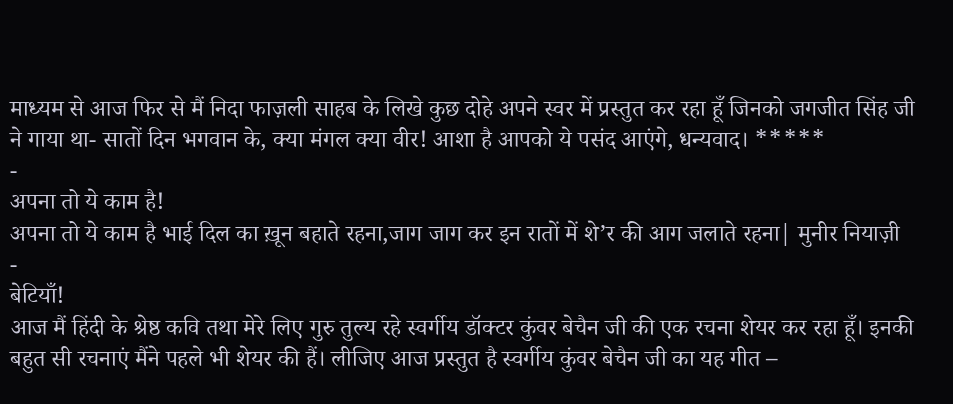माध्यम से आज फिर से मैं निदा फाज़ली साहब के लिखे कुछ दोहे अपने स्वर में प्रस्तुत कर रहा हूँ जिनको जगजीत सिंह जी ने गाया था- सातों दिन भगवान के, क्या मंगल क्या वीर! आशा है आपको ये पसंद आएंगे, धन्यवाद। *****
-
अपना तो ये काम है!
अपना तो ये काम है भाई दिल का ख़ून बहाते रहना,जाग जाग कर इन रातों में शे’र की आग जलाते रहना| मुनीर नियाज़ी
-
बेटियाँ!
आज मैं हिंदी के श्रेष्ठ कवि तथा मेरे लिए गुरु तुल्य रहे स्वर्गीय डॉक्टर कुंवर बेचैन जी की एक रचना शेयर कर रहा हूँ। इनकी बहुत सी रचनाएं मैंने पहले भी शेयर की हैं। लीजिए आज प्रस्तुत है स्वर्गीय कुंवर बेचैन जी का यह गीत –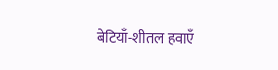बेटियाँ-शीतल हवाएँ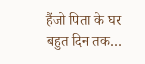हैंजो पिता के घर बहुत दिन तक…